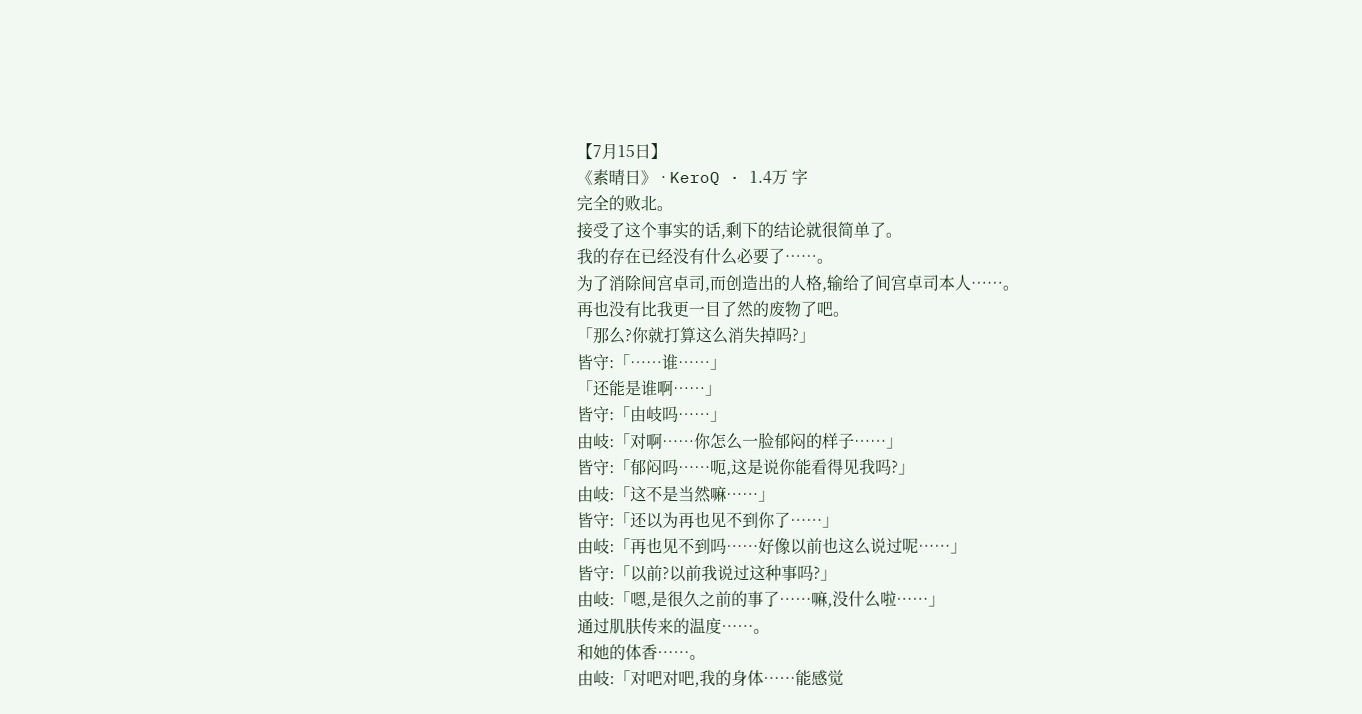【7月15日】
《素晴日》 · KeroQ · 1.4万 字
完全的败北。
接受了这个事实的话,剩下的结论就很简单了。
我的存在已经没有什么必要了……。
为了消除间宫卓司,而创造出的人格,输给了间宫卓司本人……。
再也没有比我更一目了然的废物了吧。
「那么?你就打算这么消失掉吗?」
皆守:「……谁……」
「还能是谁啊……」
皆守:「由岐吗……」
由岐:「对啊……你怎么一脸郁闷的样子……」
皆守:「郁闷吗……呃,这是说你能看得见我吗?」
由岐:「这不是当然嘛……」
皆守:「还以为再也见不到你了……」
由岐:「再也见不到吗……好像以前也这么说过呢……」
皆守:「以前?以前我说过这种事吗?」
由岐:「嗯,是很久之前的事了……嘛,没什么啦……」
通过肌肤传来的温度……。
和她的体香……。
由岐:「对吧对吧,我的身体……能感觉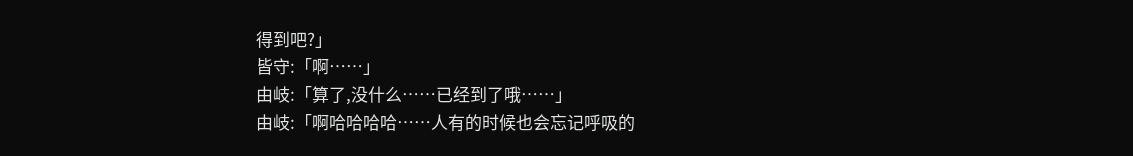得到吧?」
皆守:「啊……」
由岐:「算了,没什么……已经到了哦……」
由岐:「啊哈哈哈哈……人有的时候也会忘记呼吸的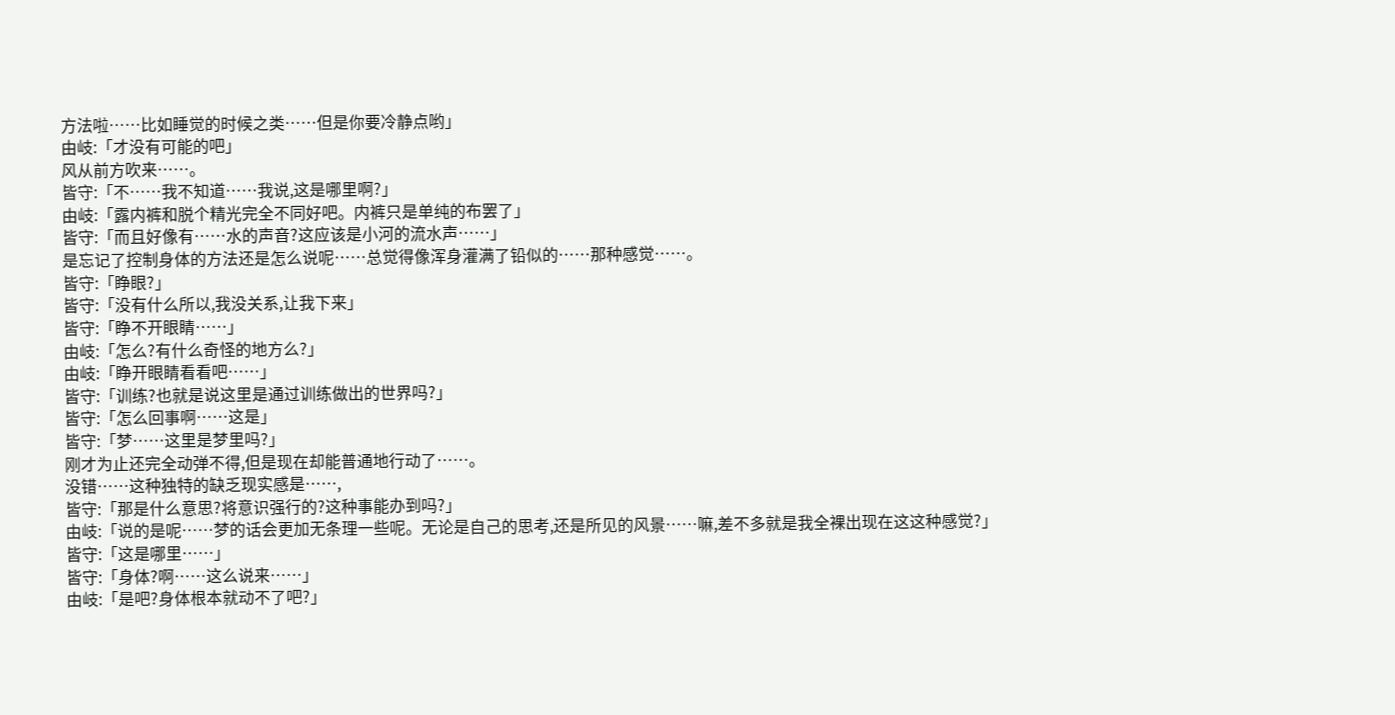方法啦……比如睡觉的时候之类……但是你要冷静点哟」
由岐:「才没有可能的吧」
风从前方吹来……。
皆守:「不……我不知道……我说,这是哪里啊?」
由岐:「露内裤和脱个精光完全不同好吧。内裤只是单纯的布罢了」
皆守:「而且好像有……水的声音?这应该是小河的流水声……」
是忘记了控制身体的方法还是怎么说呢……总觉得像浑身灌满了铅似的……那种感觉……。
皆守:「睁眼?」
皆守:「没有什么所以,我没关系,让我下来」
皆守:「睁不开眼睛……」
由岐:「怎么?有什么奇怪的地方么?」
由岐:「睁开眼睛看看吧……」
皆守:「训练?也就是说这里是通过训练做出的世界吗?」
皆守:「怎么回事啊……这是」
皆守:「梦……这里是梦里吗?」
刚才为止还完全动弹不得,但是现在却能普通地行动了……。
没错……这种独特的缺乏现实感是……,
皆守:「那是什么意思?将意识强行的?这种事能办到吗?」
由岐:「说的是呢……梦的话会更加无条理一些呢。无论是自己的思考,还是所见的风景……嘛,差不多就是我全裸出现在这这种感觉?」
皆守:「这是哪里……」
皆守:「身体?啊……这么说来……」
由岐:「是吧?身体根本就动不了吧?」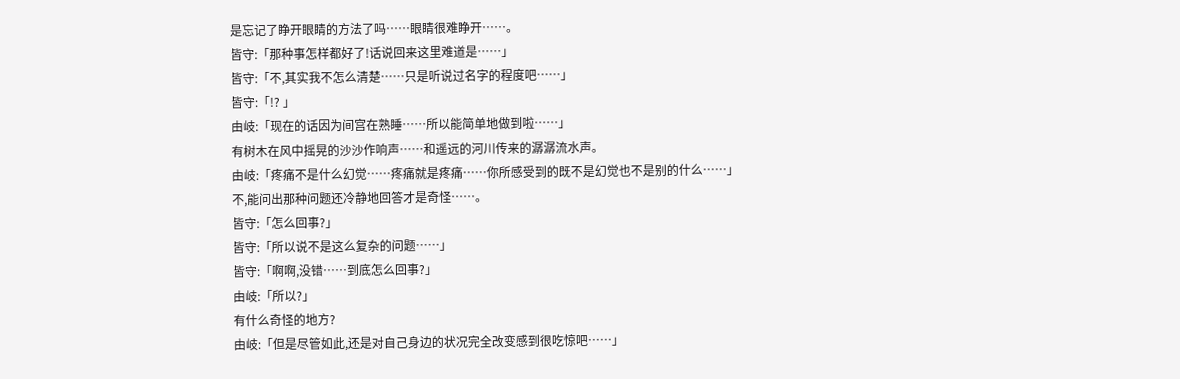是忘记了睁开眼睛的方法了吗……眼睛很难睁开……。
皆守:「那种事怎样都好了!话说回来这里难道是……」
皆守:「不,其实我不怎么清楚……只是听说过名字的程度吧……」
皆守:「!? 」
由岐:「现在的话因为间宫在熟睡……所以能简单地做到啦……」
有树木在风中摇晃的沙沙作响声……和遥远的河川传来的潺潺流水声。
由岐:「疼痛不是什么幻觉……疼痛就是疼痛……你所感受到的既不是幻觉也不是别的什么……」
不,能问出那种问题还冷静地回答才是奇怪……。
皆守:「怎么回事?」
皆守:「所以说不是这么复杂的问题……」
皆守:「啊啊,没错……到底怎么回事?」
由岐:「所以?」
有什么奇怪的地方?
由岐:「但是尽管如此,还是对自己身边的状况完全改变感到很吃惊吧……」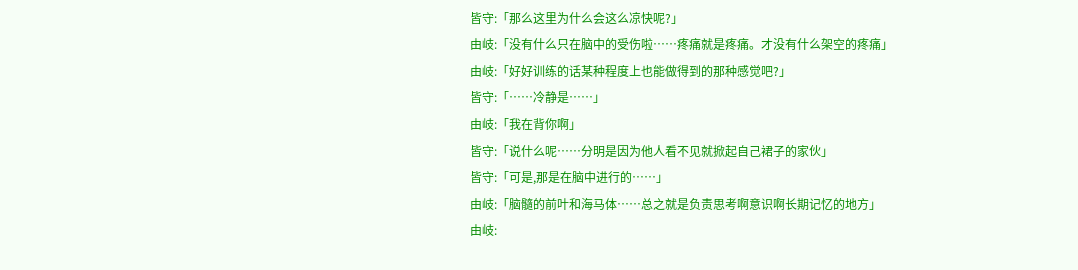皆守:「那么这里为什么会这么凉快呢?」
由岐:「没有什么只在脑中的受伤啦……疼痛就是疼痛。才没有什么架空的疼痛」
由岐:「好好训练的话某种程度上也能做得到的那种感觉吧?」
皆守:「……冷静是……」
由岐:「我在背你啊」
皆守:「说什么呢……分明是因为他人看不见就掀起自己裙子的家伙」
皆守:「可是,那是在脑中进行的……」
由岐:「脑髓的前叶和海马体……总之就是负责思考啊意识啊长期记忆的地方」
由岐: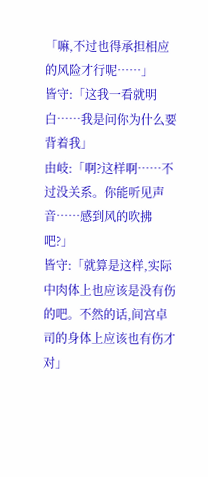「嘛,不过也得承担相应的风险才行呢……」
皆守:「这我一看就明白……我是问你为什么要背着我」
由岐:「啊?这样啊……不过没关系。你能听见声音……感到风的吹拂吧?」
皆守:「就算是这样,实际中肉体上也应该是没有伤的吧。不然的话,间宫卓司的身体上应该也有伤才对」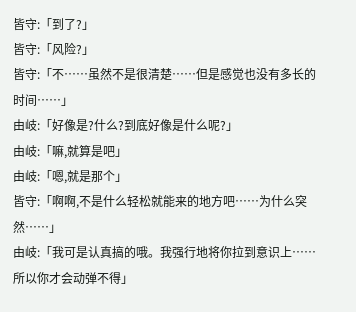皆守:「到了?」
皆守:「风险?」
皆守:「不……虽然不是很清楚……但是感觉也没有多长的时间……」
由岐:「好像是?什么?到底好像是什么呢?」
由岐:「嘛,就算是吧」
由岐:「嗯,就是那个」
皆守:「啊啊,不是什么轻松就能来的地方吧……为什么突然……」
由岐:「我可是认真搞的哦。我强行地将你拉到意识上……所以你才会动弹不得」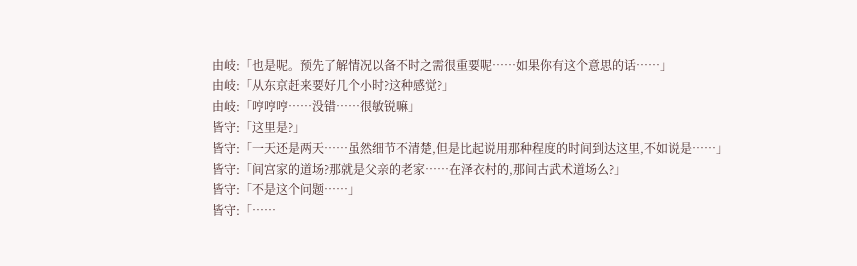由岐:「也是呢。预先了解情况以备不时之需很重要呢……如果你有这个意思的话……」
由岐:「从东京赶来要好几个小时?这种感觉?」
由岐:「哼哼哼……没错……很敏锐嘛」
皆守:「这里是?」
皆守:「一天还是两天……虽然细节不清楚,但是比起说用那种程度的时间到达这里,不如说是……」
皆守:「间宫家的道场?那就是父亲的老家……在泽衣村的,那间古武术道场么?」
皆守:「不是这个问题……」
皆守:「……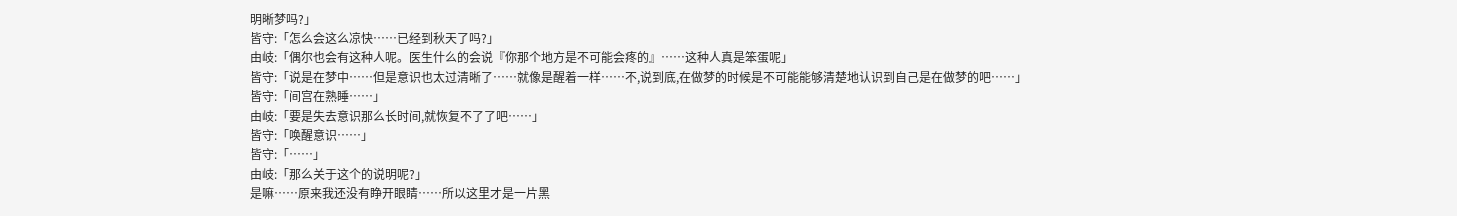明晰梦吗?」
皆守:「怎么会这么凉快……已经到秋天了吗?」
由岐:「偶尔也会有这种人呢。医生什么的会说『你那个地方是不可能会疼的』……这种人真是笨蛋呢」
皆守:「说是在梦中……但是意识也太过清晰了……就像是醒着一样……不,说到底,在做梦的时候是不可能能够清楚地认识到自己是在做梦的吧……」
皆守:「间宫在熟睡……」
由岐:「要是失去意识那么长时间,就恢复不了了吧……」
皆守:「唤醒意识……」
皆守:「……」
由岐:「那么关于这个的说明呢?」
是嘛……原来我还没有睁开眼睛……所以这里才是一片黑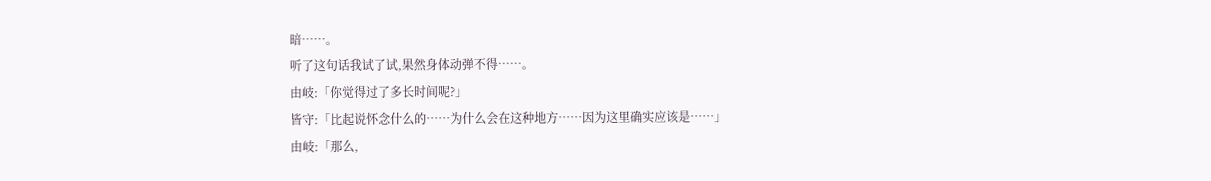暗……。
听了这句话我试了试,果然身体动弹不得……。
由岐:「你觉得过了多长时间呢?」
皆守:「比起说怀念什么的……为什么会在这种地方……因为这里确实应该是……」
由岐:「那么,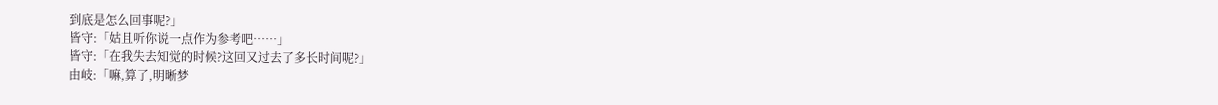到底是怎么回事呢?」
皆守:「姑且听你说一点作为参考吧……」
皆守:「在我失去知觉的时候?这回又过去了多长时间呢?」
由岐:「嘛,算了,明晰梦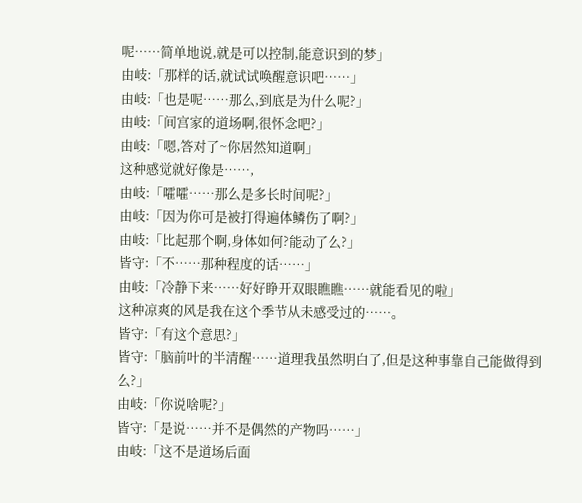呢……简单地说,就是可以控制,能意识到的梦」
由岐:「那样的话,就试试唤醒意识吧……」
由岐:「也是呢……那么,到底是为什么呢?」
由岐:「间宫家的道场啊,很怀念吧?」
由岐:「嗯,答对了~你居然知道啊」
这种感觉就好像是……,
由岐:「嚯嚯……那么是多长时间呢?」
由岐:「因为你可是被打得遍体鳞伤了啊?」
由岐:「比起那个啊,身体如何?能动了么?」
皆守:「不……那种程度的话……」
由岐:「冷静下来……好好睁开双眼瞧瞧……就能看见的啦」
这种凉爽的风是我在这个季节从未感受过的……。
皆守:「有这个意思?」
皆守:「脑前叶的半清醒……道理我虽然明白了,但是这种事靠自己能做得到么?」
由岐:「你说啥呢?」
皆守:「是说……并不是偶然的产物吗……」
由岐:「这不是道场后面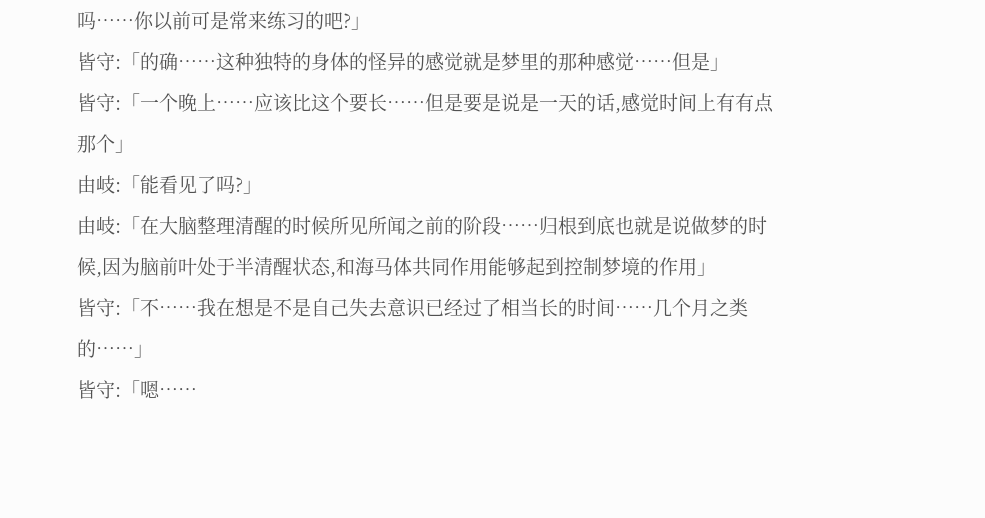吗……你以前可是常来练习的吧?」
皆守:「的确……这种独特的身体的怪异的感觉就是梦里的那种感觉……但是」
皆守:「一个晚上……应该比这个要长……但是要是说是一天的话,感觉时间上有有点那个」
由岐:「能看见了吗?」
由岐:「在大脑整理清醒的时候所见所闻之前的阶段……归根到底也就是说做梦的时候,因为脑前叶处于半清醒状态,和海马体共同作用能够起到控制梦境的作用」
皆守:「不……我在想是不是自己失去意识已经过了相当长的时间……几个月之类的……」
皆守:「嗯……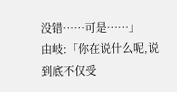没错……可是……」
由岐:「你在说什么呢,说到底不仅受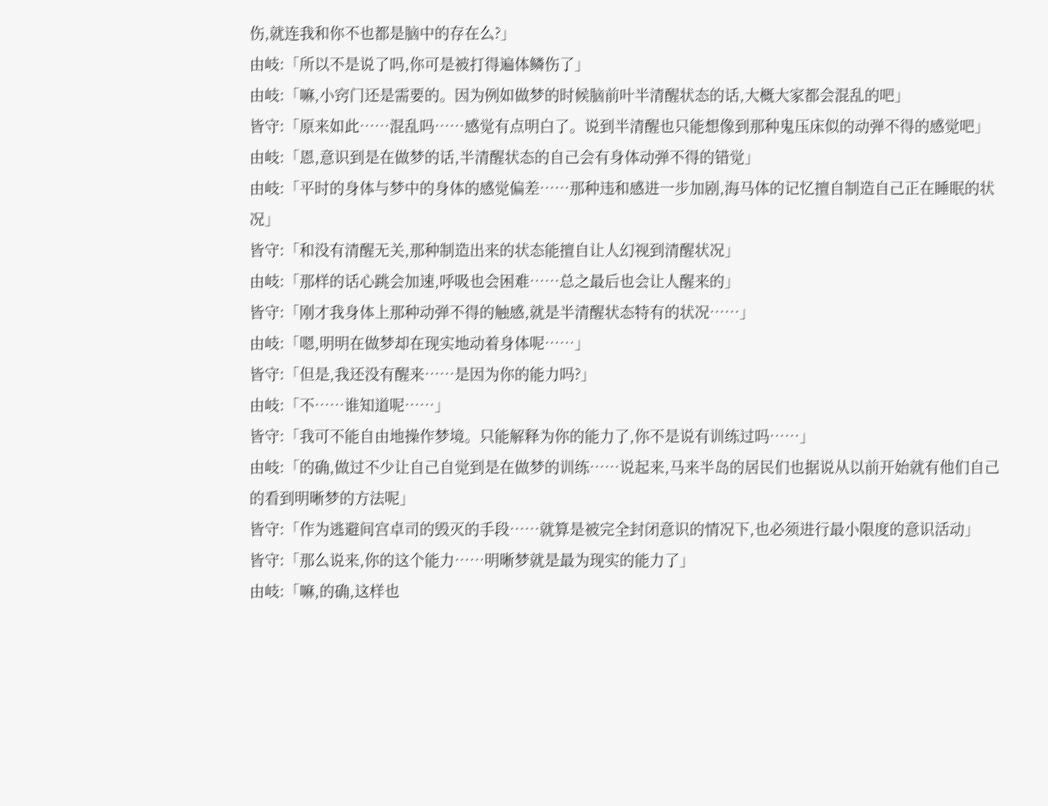伤,就连我和你不也都是脑中的存在么?」
由岐:「所以不是说了吗,你可是被打得遍体鳞伤了」
由岐:「嘛,小窍门还是需要的。因为例如做梦的时候脑前叶半清醒状态的话,大概大家都会混乱的吧」
皆守:「原来如此……混乱吗……感觉有点明白了。说到半清醒也只能想像到那种鬼压床似的动弹不得的感觉吧」
由岐:「恩,意识到是在做梦的话,半清醒状态的自己会有身体动弹不得的错觉」
由岐:「平时的身体与梦中的身体的感觉偏差……那种违和感进一步加剧,海马体的记忆擅自制造自己正在睡眠的状况」
皆守:「和没有清醒无关,那种制造出来的状态能擅自让人幻视到清醒状况」
由岐:「那样的话心跳会加速,呼吸也会困难……总之最后也会让人醒来的」
皆守:「刚才我身体上那种动弹不得的触感,就是半清醒状态特有的状况……」
由岐:「嗯,明明在做梦却在现实地动着身体呢……」
皆守:「但是,我还没有醒来……是因为你的能力吗?」
由岐:「不……谁知道呢……」
皆守:「我可不能自由地操作梦境。只能解释为你的能力了,你不是说有训练过吗……」
由岐:「的确,做过不少让自己自觉到是在做梦的训练……说起来,马来半岛的居民们也据说从以前开始就有他们自己的看到明晰梦的方法呢」
皆守:「作为逃避间宫卓司的毁灭的手段……就算是被完全封闭意识的情况下,也必须进行最小限度的意识活动」
皆守:「那么说来,你的这个能力……明晰梦就是最为现实的能力了」
由岐:「嘛,的确,这样也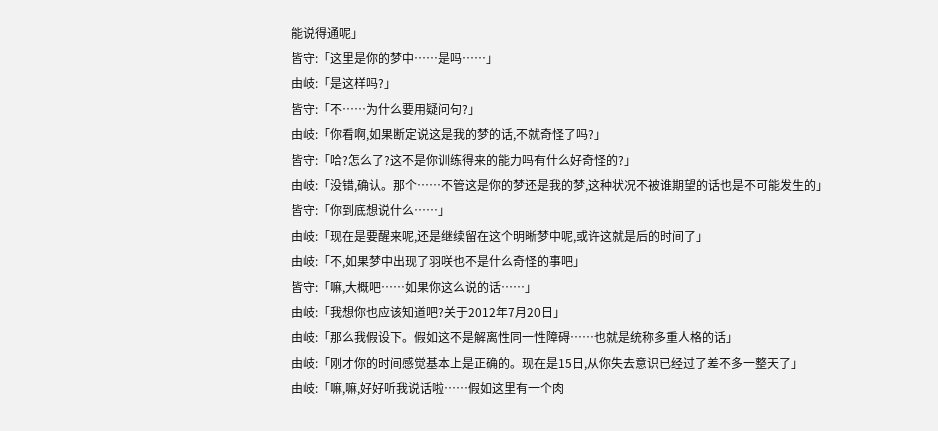能说得通呢」
皆守:「这里是你的梦中……是吗……」
由岐:「是这样吗?」
皆守:「不……为什么要用疑问句?」
由岐:「你看啊,如果断定说这是我的梦的话,不就奇怪了吗?」
皆守:「哈?怎么了?这不是你训练得来的能力吗有什么好奇怪的?」
由岐:「没错,确认。那个……不管这是你的梦还是我的梦,这种状况不被谁期望的话也是不可能发生的」
皆守:「你到底想说什么……」
由岐:「现在是要醒来呢,还是继续留在这个明晰梦中呢,或许这就是后的时间了」
由岐:「不,如果梦中出现了羽咲也不是什么奇怪的事吧」
皆守:「嘛,大概吧……如果你这么说的话……」
由岐:「我想你也应该知道吧?关于2012年7月20日」
由岐:「那么我假设下。假如这不是解离性同一性障碍……也就是统称多重人格的话」
由岐:「刚才你的时间感觉基本上是正确的。现在是15日,从你失去意识已经过了差不多一整天了」
由岐:「嘛,嘛,好好听我说话啦……假如这里有一个肉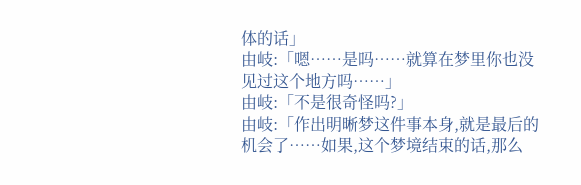体的话」
由岐:「嗯……是吗……就算在梦里你也没见过这个地方吗……」
由岐:「不是很奇怪吗?」
由岐:「作出明晰梦这件事本身,就是最后的机会了……如果,这个梦境结束的话,那么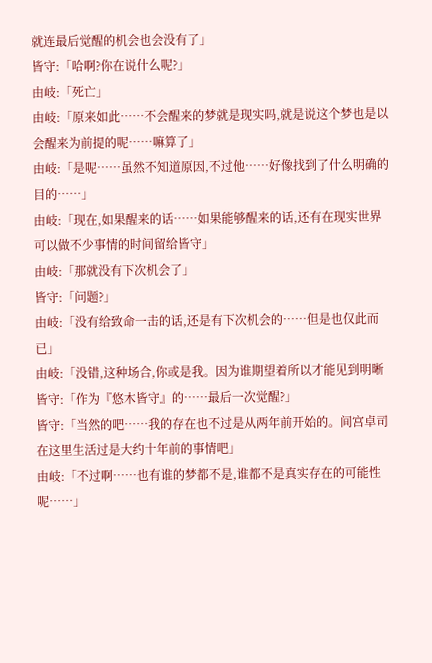就连最后觉醒的机会也会没有了」
皆守:「哈啊?你在说什么呢?」
由岐:「死亡」
由岐:「原来如此……不会醒来的梦就是现实吗,就是说这个梦也是以会醒来为前提的呢……嘛算了」
由岐:「是呢……虽然不知道原因,不过他……好像找到了什么明确的目的……」
由岐:「现在,如果醒来的话……如果能够醒来的话,还有在现实世界可以做不少事情的时间留给皆守」
由岐:「那就没有下次机会了」
皆守:「问题?」
由岐:「没有给致命一击的话,还是有下次机会的……但是也仅此而已」
由岐:「没错,这种场合,你或是我。因为谁期望着所以才能见到明晰
皆守:「作为『悠木皆守』的……最后一次觉醒?」
皆守:「当然的吧……我的存在也不过是从两年前开始的。间宫卓司在这里生活过是大约十年前的事情吧」
由岐:「不过啊……也有谁的梦都不是,谁都不是真实存在的可能性呢……」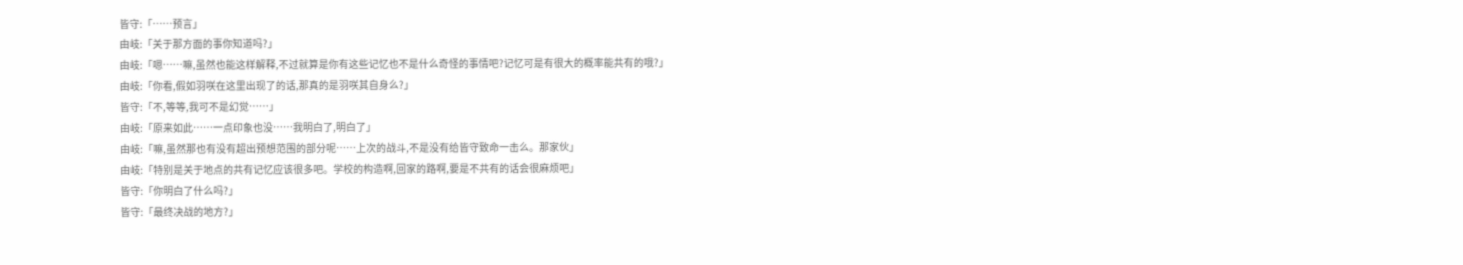皆守:「……预言」
由岐:「关于那方面的事你知道吗?」
由岐:「嗯……嘛,虽然也能这样解释,不过就算是你有这些记忆也不是什么奇怪的事情吧?记忆可是有很大的概率能共有的哦?」
由岐:「你看,假如羽咲在这里出现了的话,那真的是羽咲其自身么?」
皆守:「不,等等,我可不是幻觉……」
由岐:「原来如此……一点印象也没……我明白了,明白了」
由岐:「嘛,虽然那也有没有超出预想范围的部分呢……上次的战斗,不是没有给皆守致命一击么。那家伙」
由岐:「特别是关于地点的共有记忆应该很多吧。学校的构造啊,回家的路啊,要是不共有的话会很麻烦吧」
皆守:「你明白了什么吗?」
皆守:「最终决战的地方?」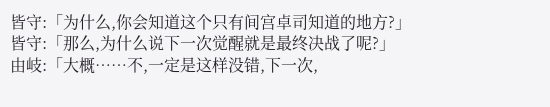皆守:「为什么,你会知道这个只有间宫卓司知道的地方?」
皆守:「那么,为什么说下一次觉醒就是最终决战了呢?」
由岐:「大概……不,一定是这样没错,下一次,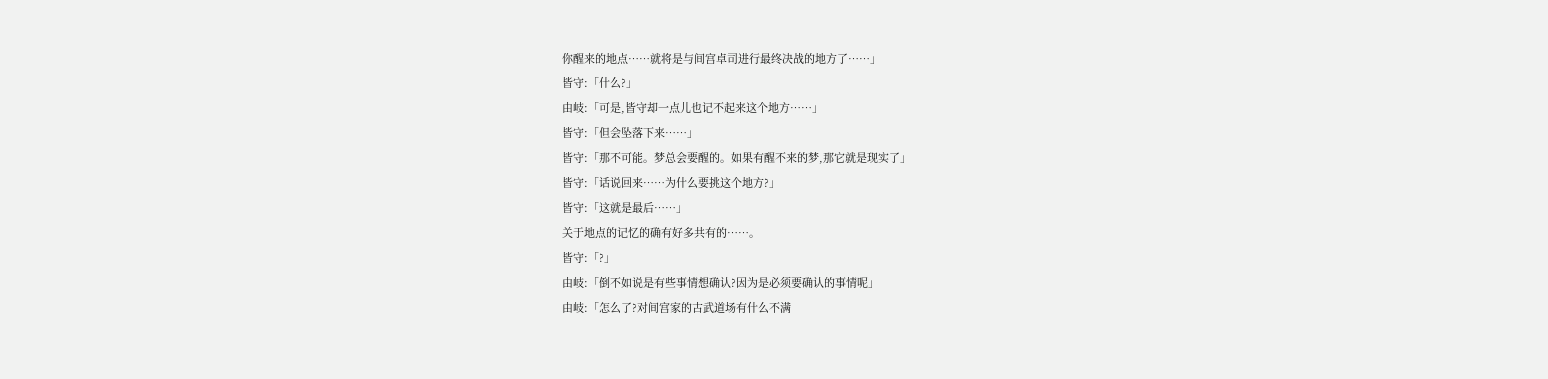你醒来的地点……就将是与间宫卓司进行最终决战的地方了……」
皆守:「什么?」
由岐:「可是,皆守却一点儿也记不起来这个地方……」
皆守:「但会坠落下来……」
皆守:「那不可能。梦总会要醒的。如果有醒不来的梦,那它就是现实了」
皆守:「话说回来……为什么要挑这个地方?」
皆守:「这就是最后……」
关于地点的记忆的确有好多共有的……。
皆守:「?」
由岐:「倒不如说是有些事情想确认?因为是必须要确认的事情呢」
由岐:「怎么了?对间宫家的古武道场有什么不满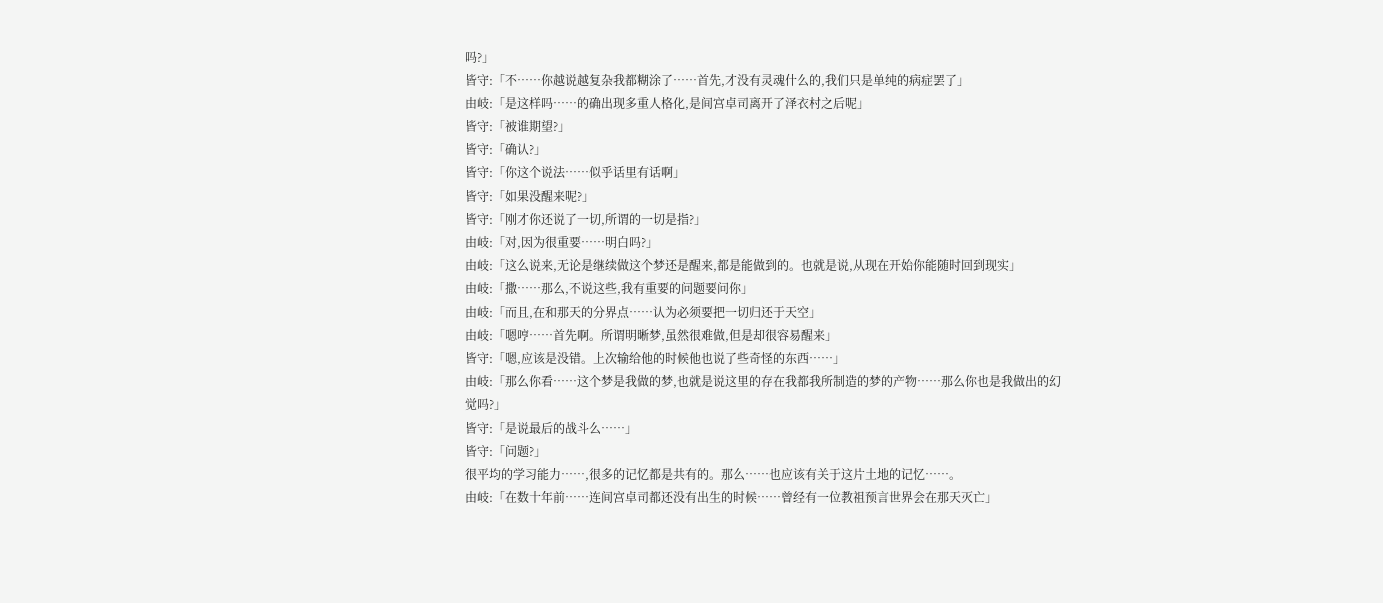吗?」
皆守:「不……你越说越复杂我都糊涂了……首先,才没有灵魂什么的,我们只是单纯的病症罢了」
由岐:「是这样吗……的确出现多重人格化,是间宫卓司离开了泽衣村之后呢」
皆守:「被谁期望?」
皆守:「确认?」
皆守:「你这个说法……似乎话里有话啊」
皆守:「如果没醒来呢?」
皆守:「刚才你还说了一切,所谓的一切是指?」
由岐:「对,因为很重要……明白吗?」
由岐:「这么说来,无论是继续做这个梦还是醒来,都是能做到的。也就是说,从现在开始你能随时回到现实」
由岐:「撒……那么,不说这些,我有重要的问题要问你」
由岐:「而且,在和那天的分界点……认为必须要把一切归还于天空」
由岐:「嗯哼……首先啊。所谓明晰梦,虽然很难做,但是却很容易醒来」
皆守:「嗯,应该是没错。上次输给他的时候他也说了些奇怪的东西……」
由岐:「那么你看……这个梦是我做的梦,也就是说这里的存在我都我所制造的梦的产物……那么你也是我做出的幻觉吗?」
皆守:「是说最后的战斗么……」
皆守:「问题?」
很平均的学习能力……,很多的记忆都是共有的。那么……也应该有关于这片土地的记忆……。
由岐:「在数十年前……连间宫卓司都还没有出生的时候……曾经有一位教祖预言世界会在那天灭亡」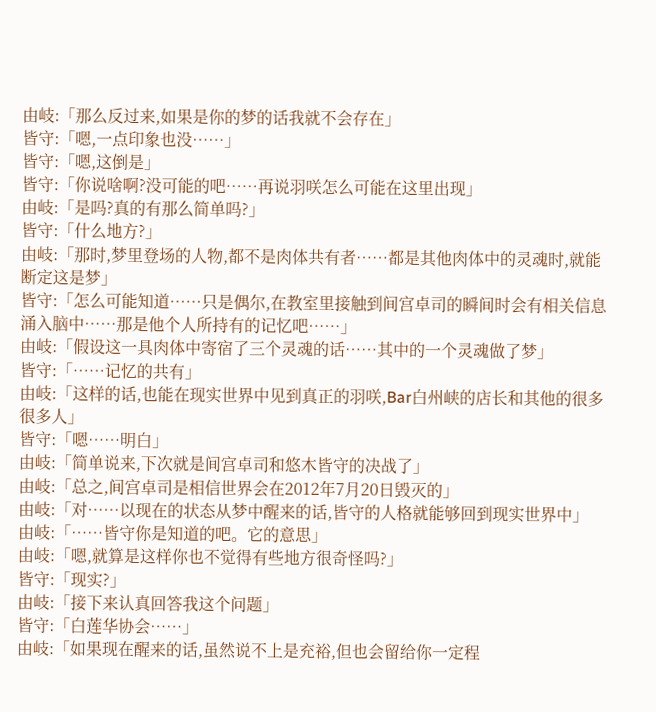由岐:「那么反过来,如果是你的梦的话我就不会存在」
皆守:「嗯,一点印象也没……」
皆守:「嗯,这倒是」
皆守:「你说啥啊?没可能的吧……再说羽咲怎么可能在这里出现」
由岐:「是吗?真的有那么简单吗?」
皆守:「什么地方?」
由岐:「那时,梦里登场的人物,都不是肉体共有者……都是其他肉体中的灵魂时,就能断定这是梦」
皆守:「怎么可能知道……只是偶尔,在教室里接触到间宫卓司的瞬间时会有相关信息涌入脑中……那是他个人所持有的记忆吧……」
由岐:「假设这一具肉体中寄宿了三个灵魂的话……其中的一个灵魂做了梦」
皆守:「……记忆的共有」
由岐:「这样的话,也能在现实世界中见到真正的羽咲,Bar白州峡的店长和其他的很多很多人」
皆守:「嗯……明白」
由岐:「简单说来,下次就是间宫卓司和悠木皆守的决战了」
由岐:「总之,间宫卓司是相信世界会在2012年7月20日毁灭的」
由岐:「对……以现在的状态从梦中醒来的话,皆守的人格就能够回到现实世界中」
由岐:「……皆守你是知道的吧。它的意思」
由岐:「嗯,就算是这样你也不觉得有些地方很奇怪吗?」
皆守:「现实?」
由岐:「接下来认真回答我这个问题」
皆守:「白莲华协会……」
由岐:「如果现在醒来的话,虽然说不上是充裕,但也会留给你一定程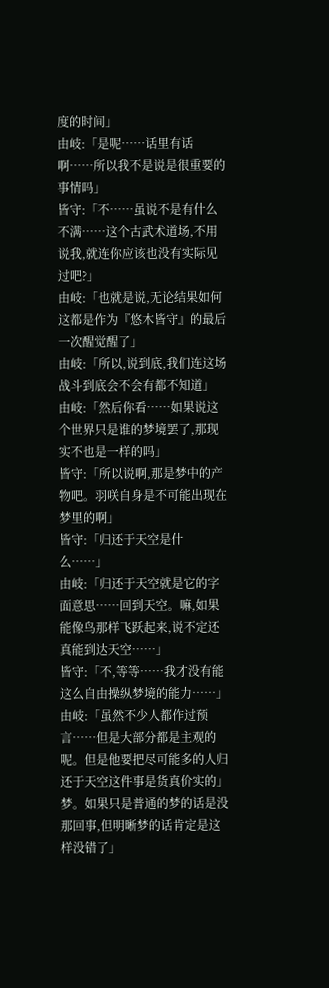度的时间」
由岐:「是呢……话里有话啊……所以我不是说是很重要的事情吗」
皆守:「不……虽说不是有什么不满……这个古武术道场,不用说我,就连你应该也没有实际见过吧?」
由岐:「也就是说,无论结果如何这都是作为『悠木皆守』的最后一次醒觉醒了」
由岐:「所以,说到底,我们连这场战斗到底会不会有都不知道」
由岐:「然后你看……如果说这个世界只是谁的梦境罢了,那现实不也是一样的吗」
皆守:「所以说啊,那是梦中的产物吧。羽咲自身是不可能出现在梦里的啊」
皆守:「归还于天空是什么……」
由岐:「归还于天空就是它的字面意思……回到天空。嘛,如果能像鸟那样飞跃起来,说不定还真能到达天空……」
皆守:「不,等等……我才没有能这么自由操纵梦境的能力……」
由岐:「虽然不少人都作过预言……但是大部分都是主观的呢。但是他要把尽可能多的人归还于天空这件事是货真价实的」
梦。如果只是普通的梦的话是没那回事,但明晰梦的话肯定是这样没错了」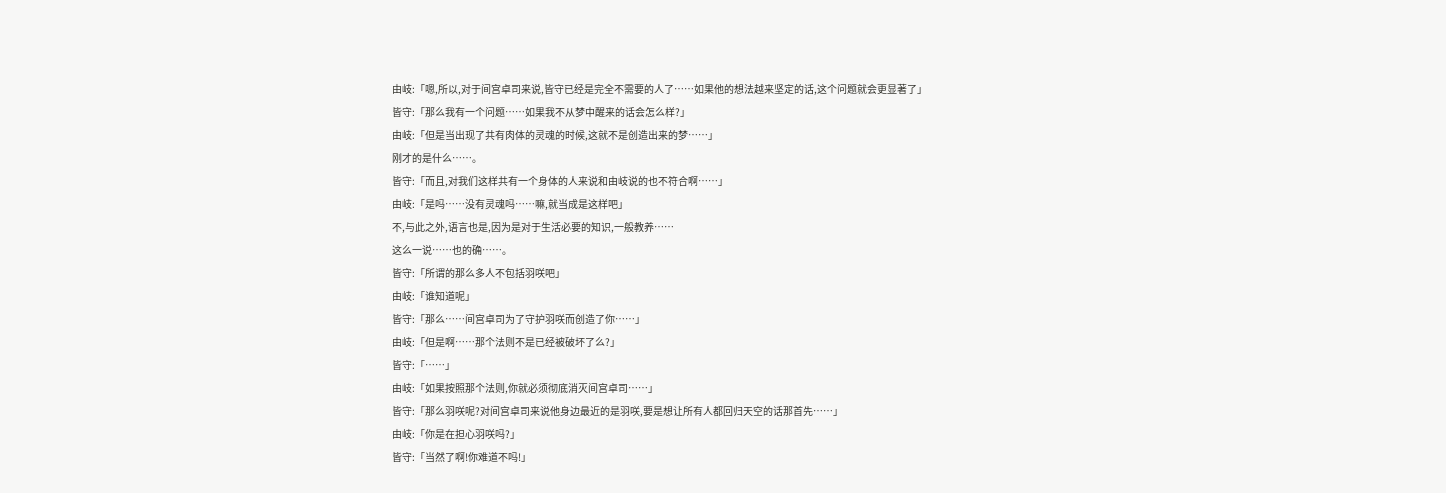由岐:「嗯,所以,对于间宫卓司来说,皆守已经是完全不需要的人了……如果他的想法越来坚定的话,这个问题就会更显著了」
皆守:「那么我有一个问题……如果我不从梦中醒来的话会怎么样?」
由岐:「但是当出现了共有肉体的灵魂的时候,这就不是创造出来的梦……」
刚才的是什么……。
皆守:「而且,对我们这样共有一个身体的人来说和由岐说的也不符合啊……」
由岐:「是吗……没有灵魂吗……嘛,就当成是这样吧」
不,与此之外,语言也是,因为是对于生活必要的知识,一般教养……
这么一说……也的确……。
皆守:「所谓的那么多人不包括羽咲吧」
由岐:「谁知道呢」
皆守:「那么……间宫卓司为了守护羽咲而创造了你……」
由岐:「但是啊……那个法则不是已经被破坏了么?」
皆守:「……」
由岐:「如果按照那个法则,你就必须彻底消灭间宫卓司……」
皆守:「那么羽咲呢?对间宫卓司来说他身边最近的是羽咲,要是想让所有人都回归天空的话那首先……」
由岐:「你是在担心羽咲吗?」
皆守:「当然了啊!你难道不吗!」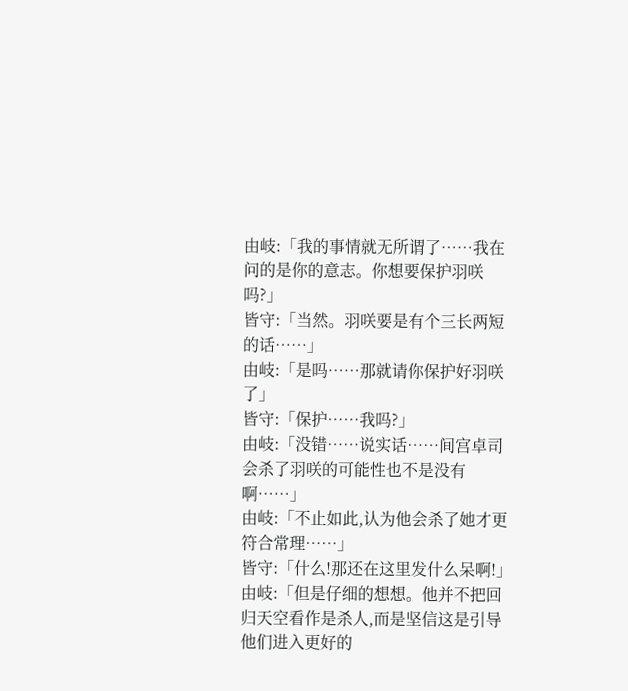由岐:「我的事情就无所谓了……我在问的是你的意志。你想要保护羽咲吗?」
皆守:「当然。羽咲要是有个三长两短的话……」
由岐:「是吗……那就请你保护好羽咲了」
皆守:「保护……我吗?」
由岐:「没错……说实话……间宫卓司会杀了羽咲的可能性也不是没有啊……」
由岐:「不止如此,认为他会杀了她才更符合常理……」
皆守:「什么!那还在这里发什么呆啊!」
由岐:「但是仔细的想想。他并不把回归天空看作是杀人,而是坚信这是引导他们进入更好的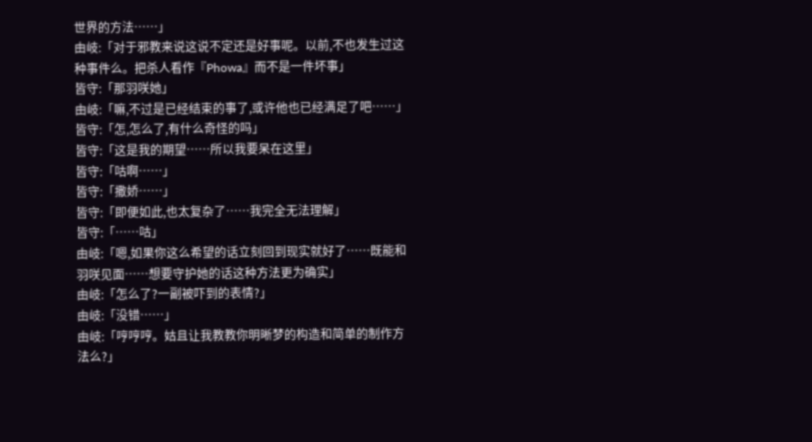世界的方法……」
由岐:「对于邪教来说这说不定还是好事呢。以前,不也发生过这种事件么。把杀人看作『Phowa』而不是一件坏事」
皆守:「那羽咲她」
由岐:「嘛,不过是已经结束的事了,或许他也已经满足了吧……」
皆守:「怎,怎么了,有什么奇怪的吗」
皆守:「这是我的期望……所以我要呆在这里」
皆守:「咕啊……」
皆守:「撒娇……」
皆守:「即便如此,也太复杂了……我完全无法理解」
皆守:「……咕」
由岐:「嗯,如果你这么希望的话立刻回到现实就好了……既能和羽咲见面……想要守护她的话这种方法更为确实」
由岐:「怎么了?一副被吓到的表情?」
由岐:「没错……」
由岐:「哼哼哼。姑且让我教教你明晰梦的构造和简单的制作方法么?」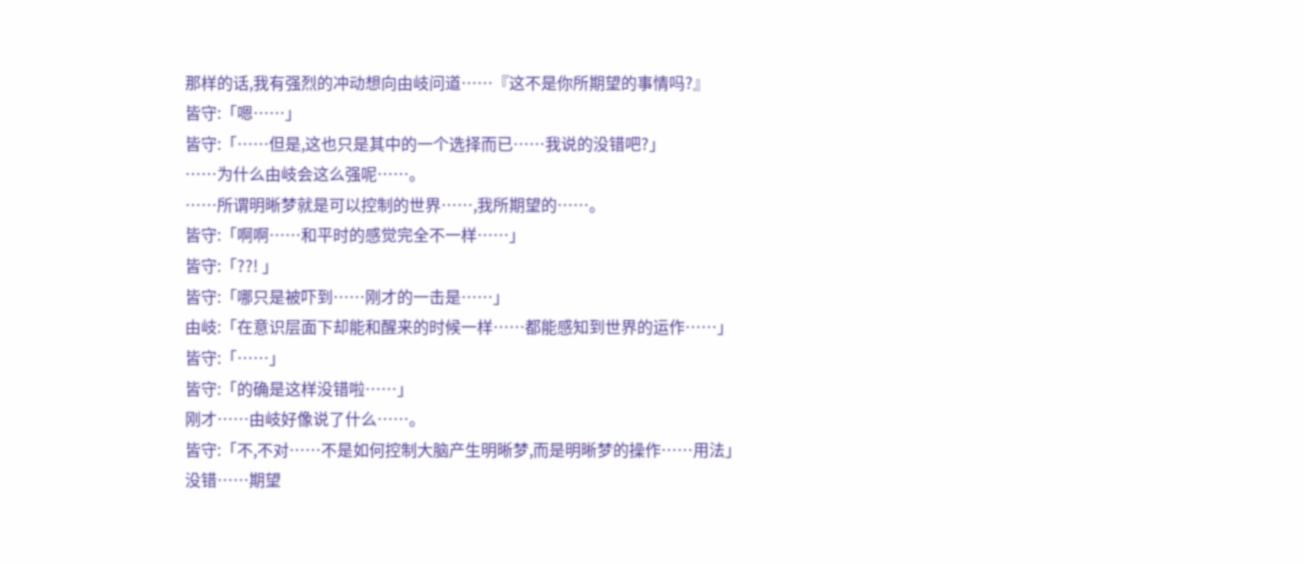那样的话,我有强烈的冲动想向由岐问道……『这不是你所期望的事情吗?』
皆守:「嗯……」
皆守:「……但是,这也只是其中的一个选择而已……我说的没错吧?」
……为什么由岐会这么强呢……。
……所谓明晰梦就是可以控制的世界……,我所期望的……。
皆守:「啊啊……和平时的感觉完全不一样……」
皆守:「??! 」
皆守:「哪只是被吓到……刚才的一击是……」
由岐:「在意识层面下却能和醒来的时候一样……都能感知到世界的运作……」
皆守:「……」
皆守:「的确是这样没错啦……」
刚才……由岐好像说了什么……。
皆守:「不,不对……不是如何控制大脑产生明晰梦,而是明晰梦的操作……用法」
没错……期望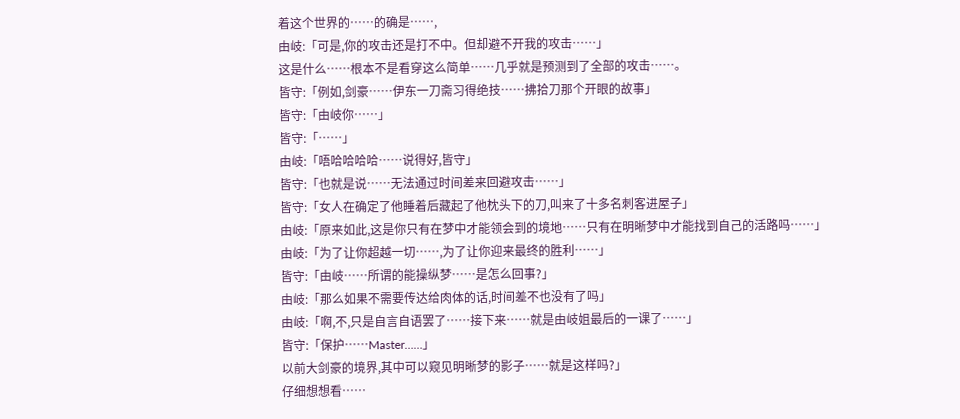着这个世界的……的确是……,
由岐:「可是,你的攻击还是打不中。但却避不开我的攻击……」
这是什么……根本不是看穿这么简单……几乎就是预测到了全部的攻击……。
皆守:「例如,剑豪……伊东一刀斋习得绝技……拂拾刀那个开眼的故事」
皆守:「由岐你……」
皆守:「……」
由岐:「唔哈哈哈哈……说得好,皆守」
皆守:「也就是说……无法通过时间差来回避攻击……」
皆守:「女人在确定了他睡着后藏起了他枕头下的刀,叫来了十多名刺客进屋子」
由岐:「原来如此,这是你只有在梦中才能领会到的境地……只有在明晰梦中才能找到自己的活路吗……」
由岐:「为了让你超越一切……,为了让你迎来最终的胜利……」
皆守:「由岐……所谓的能操纵梦……是怎么回事?」
由岐:「那么如果不需要传达给肉体的话,时间差不也没有了吗」
由岐:「啊,不,只是自言自语罢了……接下来……就是由岐姐最后的一课了……」
皆守:「保护……Master……」
以前大剑豪的境界,其中可以窥见明晰梦的影子……就是这样吗?」
仔细想想看……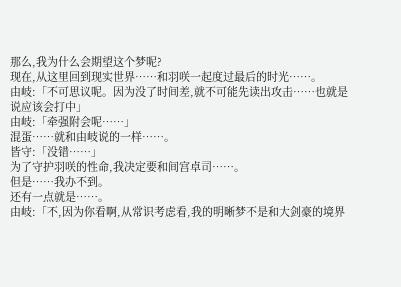那么,我为什么会期望这个梦呢?
现在,从这里回到现实世界……和羽咲一起度过最后的时光……。
由岐:「不可思议呢。因为没了时间差,就不可能先读出攻击……也就是说应该会打中」
由岐:「牵强附会呢……」
混蛋……就和由岐说的一样……。
皆守:「没错……」
为了守护羽咲的性命,我决定要和间宫卓司……。
但是……我办不到。
还有一点就是……。
由岐:「不,因为你看啊,从常识考虑看,我的明晰梦不是和大剑豪的境界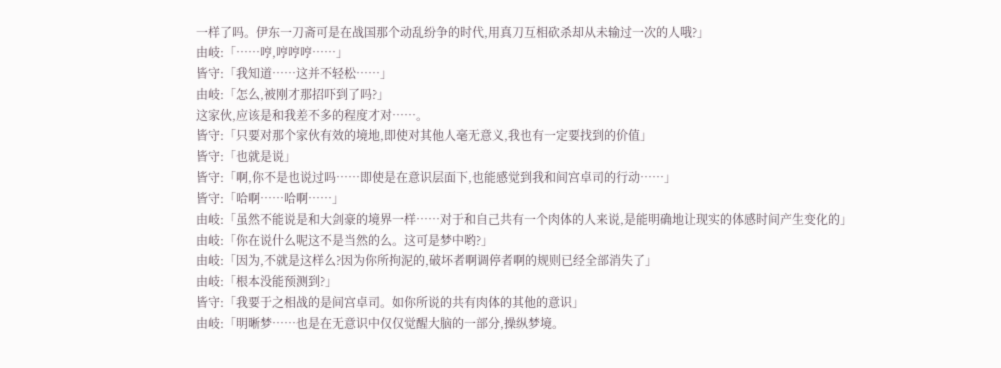一样了吗。伊东一刀斋可是在战国那个动乱纷争的时代,用真刀互相砍杀却从未输过一次的人哦?」
由岐:「……哼,哼哼哼……」
皆守:「我知道……这并不轻松……」
由岐:「怎么,被刚才那招吓到了吗?」
这家伙,应该是和我差不多的程度才对……。
皆守:「只要对那个家伙有效的境地,即使对其他人毫无意义,我也有一定要找到的价值」
皆守:「也就是说」
皆守:「啊,你不是也说过吗……即使是在意识层面下,也能感觉到我和间宫卓司的行动……」
皆守:「哈啊……哈啊……」
由岐:「虽然不能说是和大剑豪的境界一样……对于和自己共有一个肉体的人来说,是能明确地让现实的体感时间产生变化的」
由岐:「你在说什么呢这不是当然的么。这可是梦中哟?」
由岐:「因为,不就是这样么?因为你所拘泥的,破坏者啊调停者啊的规则已经全部消失了」
由岐:「根本没能预测到?」
皆守:「我要于之相战的是间宫卓司。如你所说的共有肉体的其他的意识」
由岐:「明晰梦……也是在无意识中仅仅觉醒大脑的一部分,操纵梦境。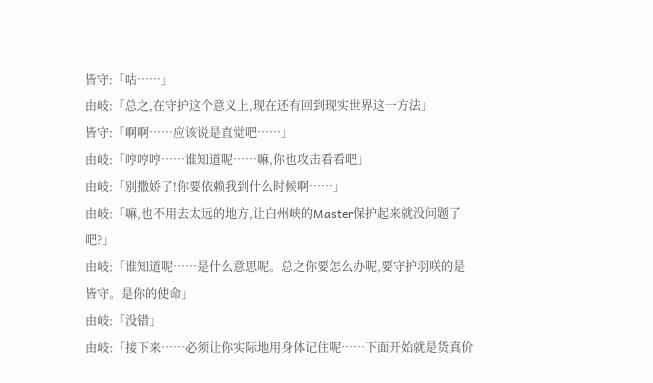皆守:「咕……」
由岐:「总之,在守护这个意义上,现在还有回到现实世界这一方法」
皆守:「啊啊……应该说是直觉吧……」
由岐:「哼哼哼……谁知道呢……嘛,你也攻击看看吧」
由岐:「别撒娇了!你要依赖我到什么时候啊……」
由岐:「嘛,也不用去太远的地方,让白州峡的Master保护起来就没问题了吧?」
由岐:「谁知道呢……是什么意思呢。总之你要怎么办呢,要守护羽咲的是皆守。是你的使命」
由岐:「没错」
由岐:「接下来……必须让你实际地用身体记住呢……下面开始就是货真价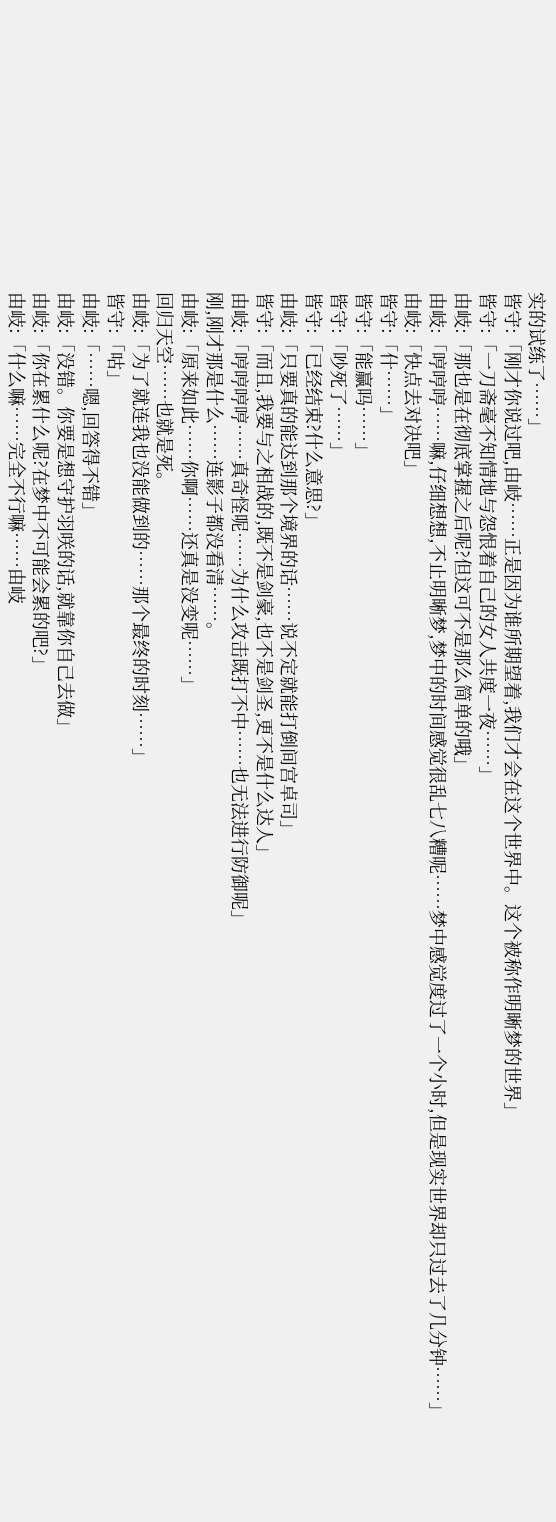实的试练了……」
皆守:「刚才你说过吧,由岐……正是因为谁所期望着,我们才会在这个世界中。这个被称作明晰梦的世界」
皆守:「一刀斋毫不知情地与怨恨着自己的女人共度一夜……」
由岐:「那也是在彻底掌握之后呢?但这可不是那么简单的哦」
由岐:「哼哼哼……嘛,仔细想想,不止明晰梦,梦中的时间感觉很乱七八糟呢……梦中感觉度过了一个小时,但是现实世界却只过去了几分钟……」
由岐:「快点去对决吧」
皆守:「什……」
皆守:「能赢吗……」
皆守:「吵死了……」
皆守:「已经结束?什么意思?」
由岐:「只要真的能达到那个境界的话……说不定就能打倒间宫卓司」
皆守:「而且,我要与之相战的,既不是剑豪,也不是剑圣,更不是什么达人」
由岐:「哼哼哼哼……真奇怪呢……为什么攻击既打不中……也无法进行防御呢」
刚,刚才那是什么……连影子都没看清……。
由岐:「原来如此……你啊……还真是没变呢……」
回归天空……也就是死。
由岐:「为了就连我也没能做到的……那个最终的时刻……」
皆守:「咕」
由岐:「……嗯,回答得不错」
由岐:「没错。你要是想守护羽咲的话,就靠你自己去做」
由岐:「你在累什么呢?在梦中不可能会累的吧?」
由岐:「什么嘛……完全不行嘛……由岐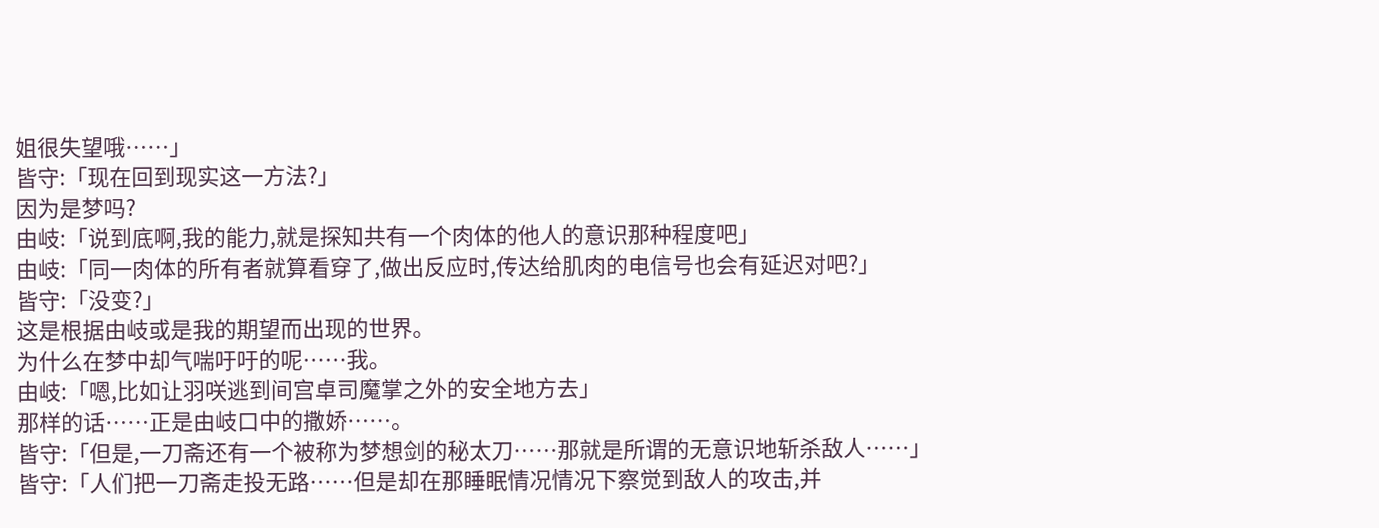姐很失望哦……」
皆守:「现在回到现实这一方法?」
因为是梦吗?
由岐:「说到底啊,我的能力,就是探知共有一个肉体的他人的意识那种程度吧」
由岐:「同一肉体的所有者就算看穿了,做出反应时,传达给肌肉的电信号也会有延迟对吧?」
皆守:「没变?」
这是根据由岐或是我的期望而出现的世界。
为什么在梦中却气喘吁吁的呢……我。
由岐:「嗯,比如让羽咲逃到间宫卓司魔掌之外的安全地方去」
那样的话……正是由岐口中的撒娇……。
皆守:「但是,一刀斋还有一个被称为梦想剑的秘太刀……那就是所谓的无意识地斩杀敌人……」
皆守:「人们把一刀斋走投无路……但是却在那睡眠情况情况下察觉到敌人的攻击,并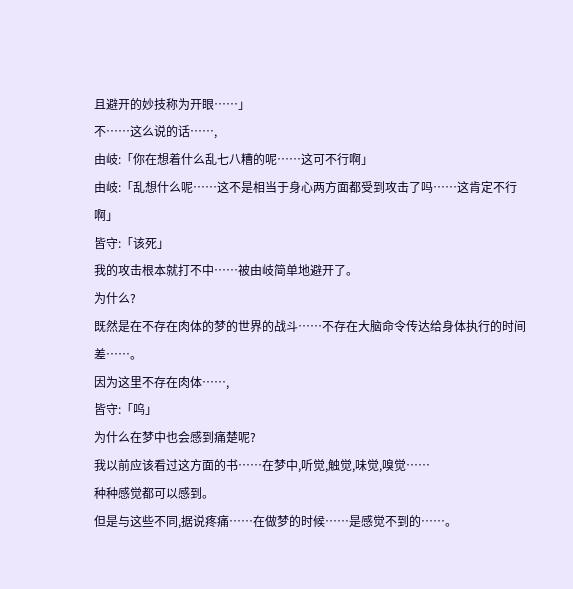且避开的妙技称为开眼……」
不……这么说的话……,
由岐:「你在想着什么乱七八糟的呢……这可不行啊」
由岐:「乱想什么呢……这不是相当于身心两方面都受到攻击了吗……这肯定不行啊」
皆守:「该死」
我的攻击根本就打不中……被由岐简单地避开了。
为什么?
既然是在不存在肉体的梦的世界的战斗……不存在大脑命令传达给身体执行的时间差……。
因为这里不存在肉体……,
皆守:「呜」
为什么在梦中也会感到痛楚呢?
我以前应该看过这方面的书……在梦中,听觉,触觉,味觉,嗅觉……
种种感觉都可以感到。
但是与这些不同,据说疼痛……在做梦的时候……是感觉不到的……。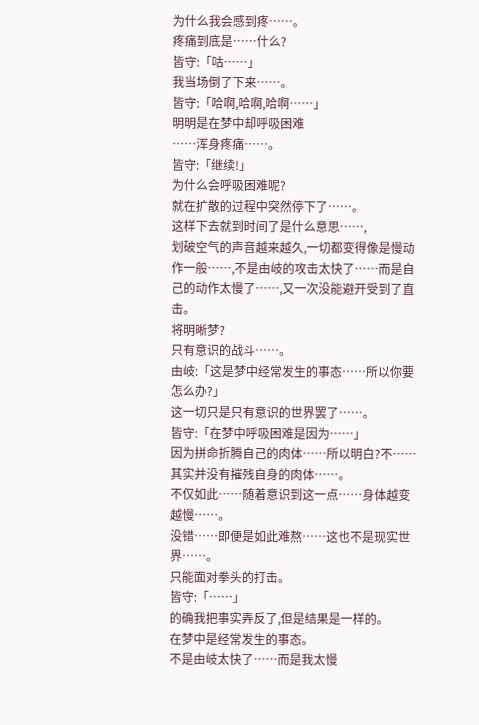为什么我会感到疼……。
疼痛到底是……什么?
皆守:「咕……」
我当场倒了下来……。
皆守:「哈啊,哈啊,哈啊……」
明明是在梦中却呼吸困难
……浑身疼痛……。
皆守:「继续!」
为什么会呼吸困难呢?
就在扩散的过程中突然停下了……。
这样下去就到时间了是什么意思……,
划破空气的声音越来越久,一切都变得像是慢动作一般……,不是由岐的攻击太快了……而是自己的动作太慢了……,又一次没能避开受到了直击。
将明晰梦?
只有意识的战斗……。
由岐:「这是梦中经常发生的事态……所以你要怎么办?」
这一切只是只有意识的世界罢了……。
皆守:「在梦中呼吸困难是因为……」
因为拼命折腾自己的肉体……所以明白?不……其实并没有摧残自身的肉体……。
不仅如此……随着意识到这一点……身体越变越慢……。
没错……即便是如此难熬……这也不是现实世界……。
只能面对拳头的打击。
皆守:「……」
的确我把事实弄反了,但是结果是一样的。
在梦中是经常发生的事态。
不是由岐太快了……而是我太慢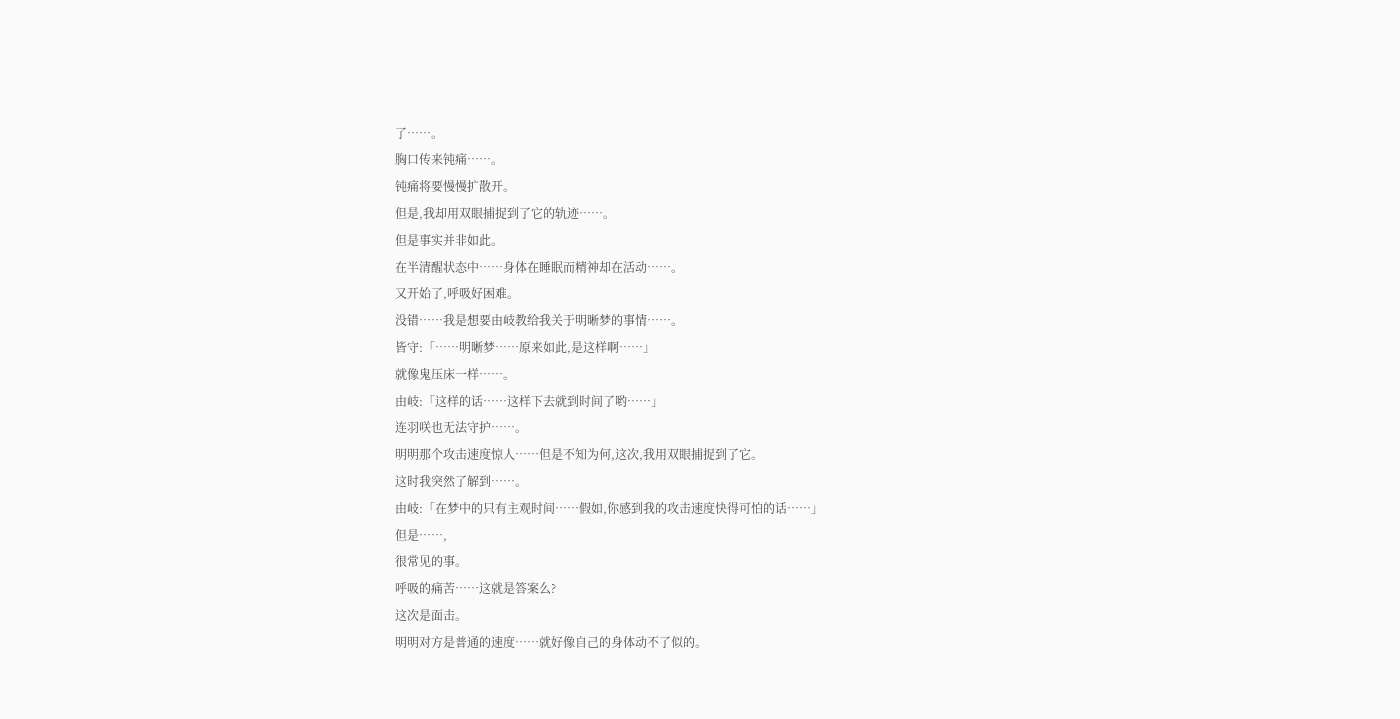了……。
胸口传来钝痛……。
钝痛将要慢慢扩散开。
但是,我却用双眼捕捉到了它的轨迹……。
但是事实并非如此。
在半清醒状态中……身体在睡眠而精神却在活动……。
又开始了,呼吸好困难。
没错……我是想要由岐教给我关于明晰梦的事情……。
皆守:「……明晰梦……原来如此,是这样啊……」
就像鬼压床一样……。
由岐:「这样的话……这样下去就到时间了哟……」
连羽咲也无法守护……。
明明那个攻击速度惊人……但是不知为何,这次,我用双眼捕捉到了它。
这时我突然了解到……。
由岐:「在梦中的只有主观时间……假如,你感到我的攻击速度快得可怕的话……」
但是……,
很常见的事。
呼吸的痛苦……这就是答案么?
这次是面击。
明明对方是普通的速度……就好像自己的身体动不了似的。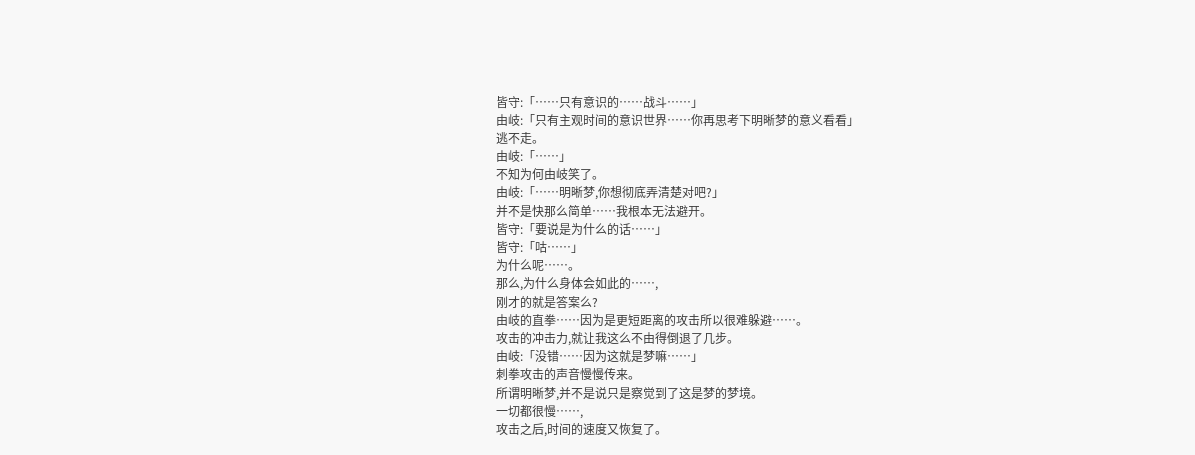皆守:「……只有意识的……战斗……」
由岐:「只有主观时间的意识世界……你再思考下明晰梦的意义看看」
逃不走。
由岐:「……」
不知为何由岐笑了。
由岐:「……明晰梦,你想彻底弄清楚对吧?」
并不是快那么简单……我根本无法避开。
皆守:「要说是为什么的话……」
皆守:「咕……」
为什么呢……。
那么,为什么身体会如此的……,
刚才的就是答案么?
由岐的直拳……因为是更短距离的攻击所以很难躲避……。
攻击的冲击力,就让我这么不由得倒退了几步。
由岐:「没错……因为这就是梦嘛……」
刺拳攻击的声音慢慢传来。
所谓明晰梦,并不是说只是察觉到了这是梦的梦境。
一切都很慢……,
攻击之后,时间的速度又恢复了。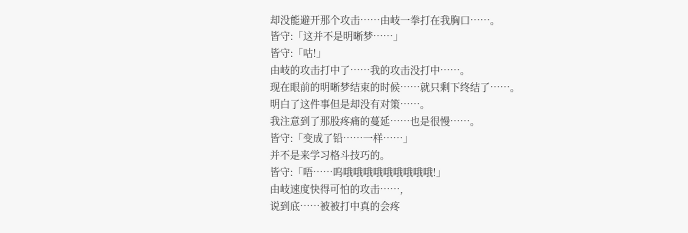却没能避开那个攻击……由岐一拳打在我胸口……。
皆守:「这并不是明晰梦……」
皆守:「咕!」
由岐的攻击打中了……我的攻击没打中……。
现在眼前的明晰梦结束的时候……就只剩下终结了……。
明白了这件事但是却没有对策……。
我注意到了那股疼痛的蔓延……也是很慢……。
皆守:「变成了铅……一样……」
并不是来学习格斗技巧的。
皆守:「唔……呜哦哦哦哦哦哦哦哦哦!」
由岐速度快得可怕的攻击……,
说到底……被被打中真的会疼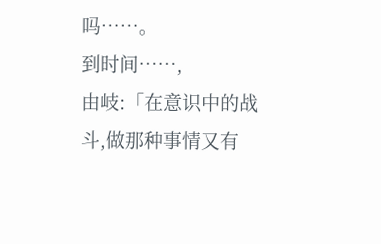吗……。
到时间……,
由岐:「在意识中的战斗,做那种事情又有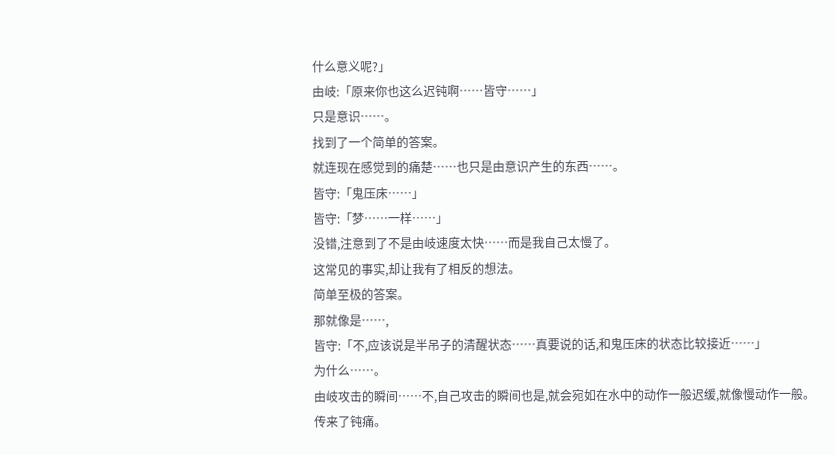什么意义呢?」
由岐:「原来你也这么迟钝啊……皆守……」
只是意识……。
找到了一个简单的答案。
就连现在感觉到的痛楚……也只是由意识产生的东西……。
皆守:「鬼压床……」
皆守:「梦……一样……」
没错,注意到了不是由岐速度太快……而是我自己太慢了。
这常见的事实,却让我有了相反的想法。
简单至极的答案。
那就像是……,
皆守:「不,应该说是半吊子的清醒状态……真要说的话,和鬼压床的状态比较接近……」
为什么……。
由岐攻击的瞬间……不,自己攻击的瞬间也是,就会宛如在水中的动作一般迟缓,就像慢动作一般。
传来了钝痛。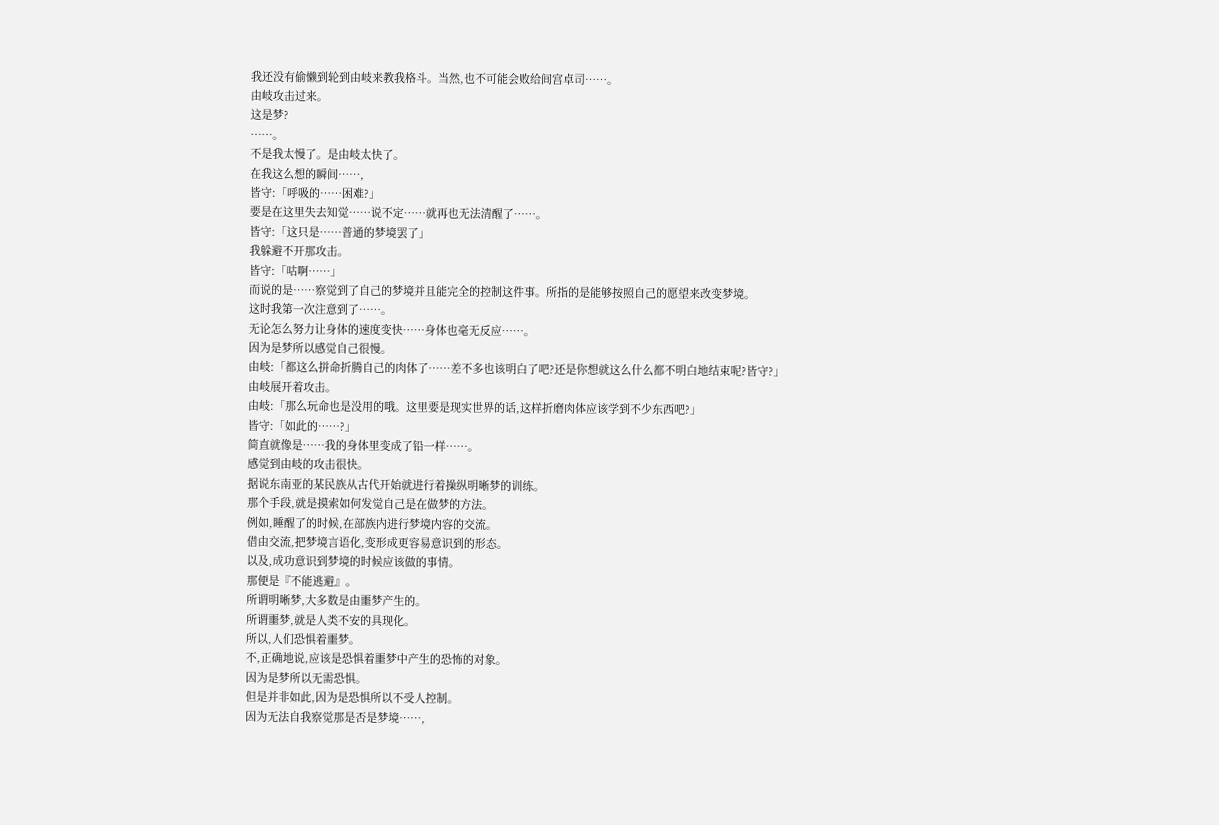我还没有偷懒到轮到由岐来教我格斗。当然,也不可能会败给间宫卓司……。
由岐攻击过来。
这是梦?
……。
不是我太慢了。是由岐太快了。
在我这么想的瞬间……,
皆守:「呼吸的……困难?」
要是在这里失去知觉……说不定……就再也无法清醒了……。
皆守:「这只是……普通的梦境罢了」
我躲避不开那攻击。
皆守:「咕啊……」
而说的是……察觉到了自己的梦境并且能完全的控制这件事。所指的是能够按照自己的愿望来改变梦境。
这时我第一次注意到了……。
无论怎么努力让身体的速度变快……身体也毫无反应……。
因为是梦所以感觉自己很慢。
由岐:「都这么拼命折腾自己的肉体了……差不多也该明白了吧?还是你想就这么什么都不明白地结束呢?皆守?」
由岐展开着攻击。
由岐:「那么玩命也是没用的哦。这里要是现实世界的话,这样折磨肉体应该学到不少东西吧?」
皆守:「如此的……?」
简直就像是……我的身体里变成了铅一样……。
感觉到由岐的攻击很快。
据说东南亚的某民族从古代开始就进行着操纵明晰梦的训练。
那个手段,就是摸索如何发觉自己是在做梦的方法。
例如,睡醒了的时候,在部族内进行梦境内容的交流。
借由交流,把梦境言语化,变形成更容易意识到的形态。
以及,成功意识到梦境的时候应该做的事情。
那便是『不能逃避』。
所谓明晰梦,大多数是由噩梦产生的。
所谓噩梦,就是人类不安的具现化。
所以,人们恐惧着噩梦。
不,正确地说,应该是恐惧着噩梦中产生的恐怖的对象。
因为是梦所以无需恐惧。
但是并非如此,因为是恐惧所以不受人控制。
因为无法自我察觉那是否是梦境……,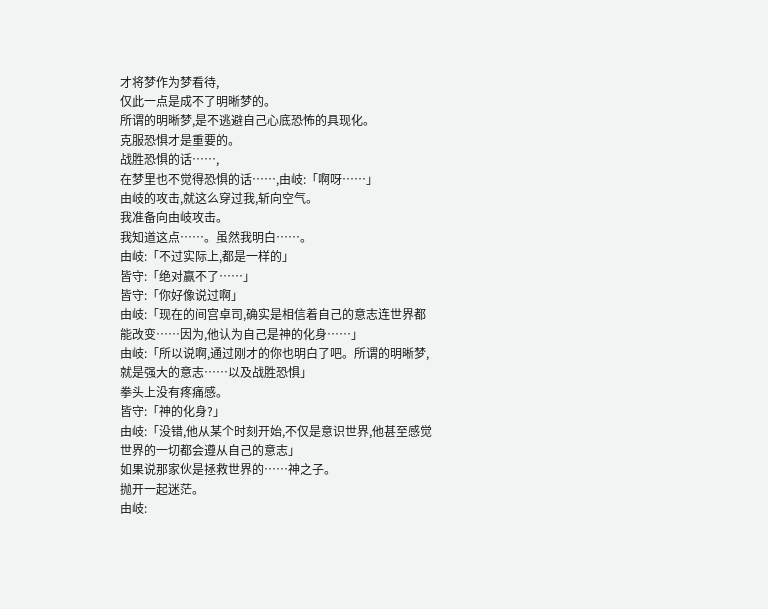才将梦作为梦看待,
仅此一点是成不了明晰梦的。
所谓的明晰梦,是不逃避自己心底恐怖的具现化。
克服恐惧才是重要的。
战胜恐惧的话……,
在梦里也不觉得恐惧的话……,由岐:「啊呀……」
由岐的攻击,就这么穿过我,斩向空气。
我准备向由岐攻击。
我知道这点……。虽然我明白……。
由岐:「不过实际上,都是一样的」
皆守:「绝对赢不了……」
皆守:「你好像说过啊」
由岐:「现在的间宫卓司,确实是相信着自己的意志连世界都能改变……因为,他认为自己是神的化身……」
由岐:「所以说啊,通过刚才的你也明白了吧。所谓的明晰梦,就是强大的意志……以及战胜恐惧」
拳头上没有疼痛感。
皆守:「神的化身?」
由岐:「没错,他从某个时刻开始,不仅是意识世界,他甚至感觉世界的一切都会遵从自己的意志」
如果说那家伙是拯救世界的……神之子。
抛开一起迷茫。
由岐: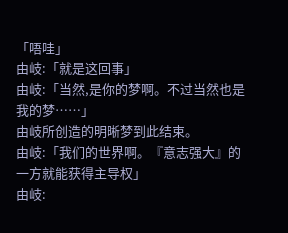「唔哇」
由岐:「就是这回事」
由岐:「当然,是你的梦啊。不过当然也是我的梦……」
由岐所创造的明晰梦到此结束。
由岐:「我们的世界啊。『意志强大』的一方就能获得主导权」
由岐: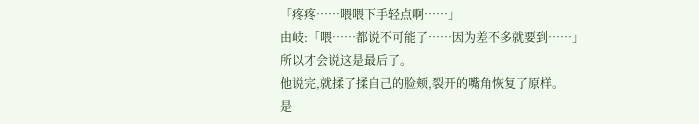「疼疼……喂喂下手轻点啊……」
由岐:「喂……都说不可能了……因为差不多就要到……」
所以才会说这是最后了。
他说完,就揉了揉自己的脸颊,裂开的嘴角恢复了原样。
是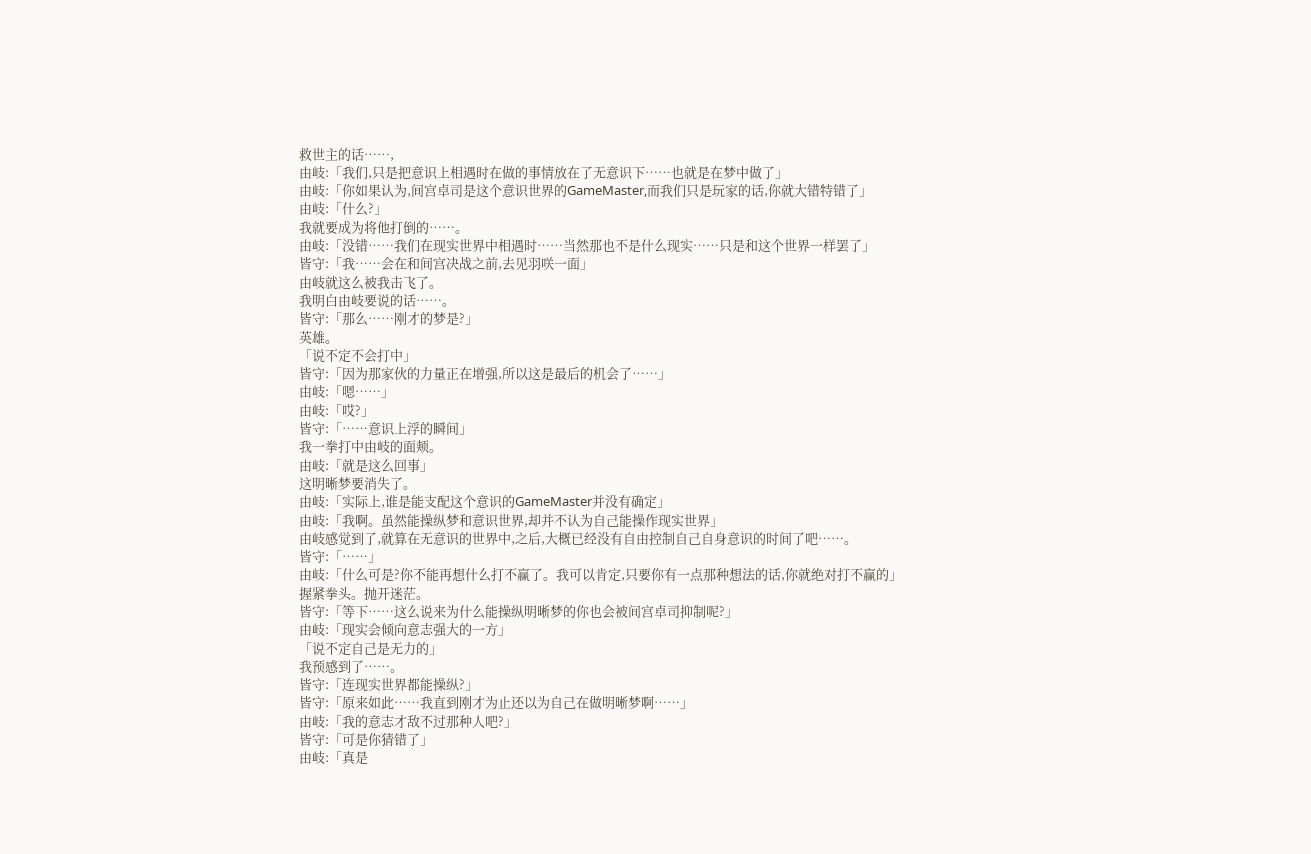救世主的话……,
由岐:「我们,只是把意识上相遇时在做的事情放在了无意识下……也就是在梦中做了」
由岐:「你如果认为,间宫卓司是这个意识世界的GameMaster,而我们只是玩家的话,你就大错特错了」
由岐:「什么?」
我就要成为将他打倒的……。
由岐:「没错……我们在现实世界中相遇时……当然那也不是什么现实……只是和这个世界一样罢了」
皆守:「我……会在和间宫决战之前,去见羽咲一面」
由岐就这么被我击飞了。
我明白由岐要说的话……。
皆守:「那么……刚才的梦是?」
英雄。
「说不定不会打中」
皆守:「因为那家伙的力量正在增强,所以这是最后的机会了……」
由岐:「嗯……」
由岐:「哎?」
皆守:「……意识上浮的瞬间」
我一拳打中由岐的面颊。
由岐:「就是这么回事」
这明晰梦要消失了。
由岐:「实际上,谁是能支配这个意识的GameMaster并没有确定」
由岐:「我啊。虽然能操纵梦和意识世界,却并不认为自己能操作现实世界」
由岐感觉到了,就算在无意识的世界中,之后,大概已经没有自由控制自己自身意识的时间了吧……。
皆守:「……」
由岐:「什么可是?你不能再想什么打不赢了。我可以肯定,只要你有一点那种想法的话,你就绝对打不赢的」
握紧拳头。抛开迷茫。
皆守:「等下……这么说来为什么能操纵明晰梦的你也会被间宫卓司抑制呢?」
由岐:「现实会倾向意志强大的一方」
「说不定自己是无力的」
我预感到了……。
皆守:「连现实世界都能操纵?」
皆守:「原来如此……我直到刚才为止还以为自己在做明晰梦啊……」
由岐:「我的意志才敌不过那种人吧?」
皆守:「可是你猜错了」
由岐:「真是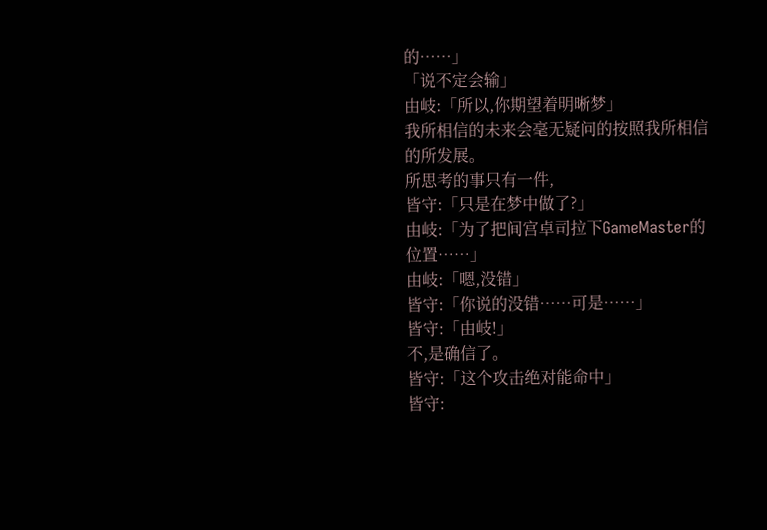的……」
「说不定会输」
由岐:「所以,你期望着明晰梦」
我所相信的未来会毫无疑问的按照我所相信的所发展。
所思考的事只有一件,
皆守:「只是在梦中做了?」
由岐:「为了把间宫卓司拉下GameMaster的位置……」
由岐:「嗯,没错」
皆守:「你说的没错……可是……」
皆守:「由岐!」
不,是确信了。
皆守:「这个攻击绝对能命中」
皆守: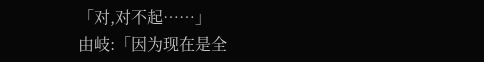「对,对不起……」
由岐:「因为现在是全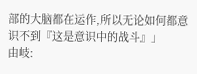部的大脑都在运作,所以无论如何都意识不到『这是意识中的战斗』」
由岐: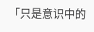「只是意识中的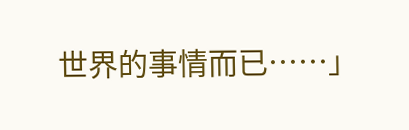世界的事情而已……」